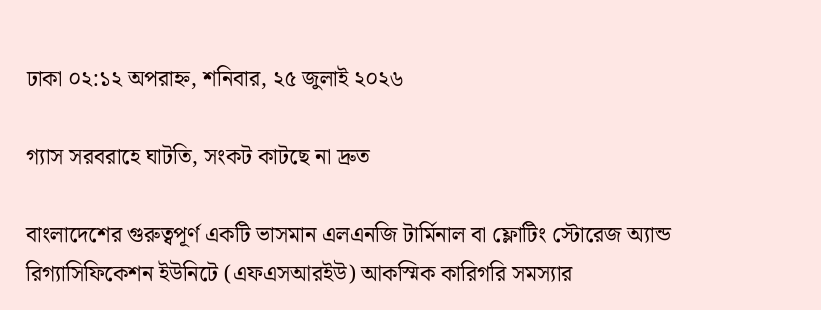ঢাকা ০২:১২ অপরাহ্ন, শনিবার, ২৫ জুলাই ২০২৬

গ্যাস সরবরাহে ঘাটতি, সংকট কাটছে না দ্রুত

বাংলাদেশের গুরুত্বপূর্ণ একটি ভাসমান এলএনজি টার্মিনাল বা ফ্লোটিং স্টোরেজ অ্যান্ড রিগ্যাসিফিকেশন ইউনিটে (এফএসআরইউ) আকস্মিক কারিগরি সমস্যার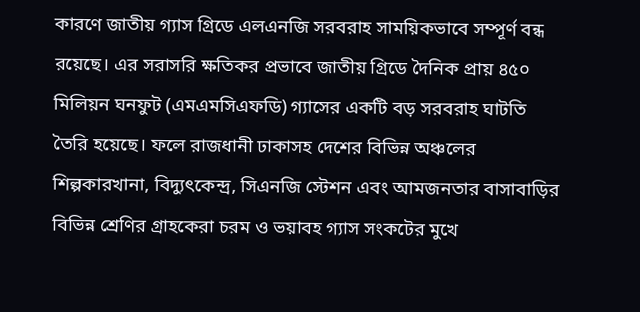কারণে জাতীয় গ্যাস গ্রিডে এলএনজি সরবরাহ সাময়িকভাবে সম্পূর্ণ বন্ধ রয়েছে। এর সরাসরি ক্ষতিকর প্রভাবে জাতীয় গ্রিডে দৈনিক প্রায় ৪৫০ মিলিয়ন ঘনফুট (এমএমসিএফডি) গ্যাসের একটি বড় সরবরাহ ঘাটতি তৈরি হয়েছে। ফলে রাজধানী ঢাকাসহ দেশের বিভিন্ন অঞ্চলের শিল্পকারখানা, বিদ্যুৎকেন্দ্র, সিএনজি স্টেশন এবং আমজনতার বাসাবাড়ির বিভিন্ন শ্রেণির গ্রাহকেরা চরম ও ভয়াবহ গ্যাস সংকটের মুখে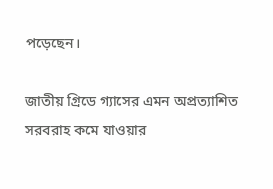পড়েছেন।

জাতীয় গ্রিডে গ্যাসের এমন অপ্রত্যাশিত সরবরাহ কমে যাওয়ার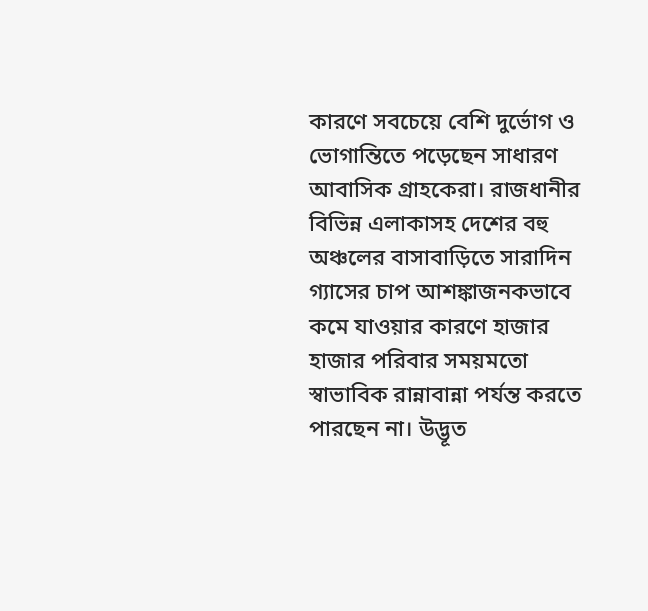কারণে সবচেয়ে বেশি দুর্ভোগ ও ভোগান্তিতে পড়েছেন সাধারণ আবাসিক গ্রাহকেরা। রাজধানীর বিভিন্ন এলাকাসহ দেশের বহু অঞ্চলের বাসাবাড়িতে সারাদিন গ্যাসের চাপ আশঙ্কাজনকভাবে কমে যাওয়ার কারণে হাজার হাজার পরিবার সময়মতো স্বাভাবিক রান্নাবান্না পর্যন্ত করতে পারছেন না। উদ্ভূত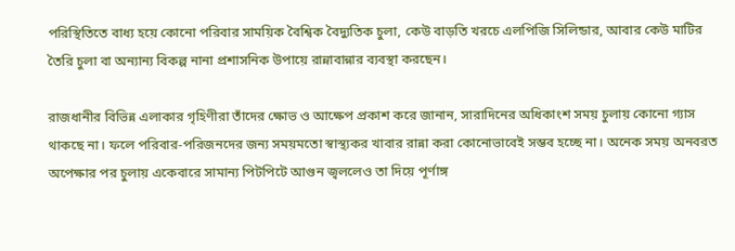পরিস্থিতিতে বাধ্য হয়ে কোনো পরিবার সাময়িক বৈশ্বিক বৈদ্যুতিক চুলা, কেউ বাড়তি খরচে এলপিজি সিলিন্ডার, আবার কেউ মাটির তৈরি চুলা বা অন্যান্য বিকল্প নানা প্রশাসনিক উপায়ে রান্নাবান্নার ব্যবস্থা করছেন।

রাজধানীর বিভিন্ন এলাকার গৃহিণীরা তাঁদের ক্ষোভ ও আক্ষেপ প্রকাশ করে জানান, সারাদিনের অধিকাংশ সময় চুলায় কোনো গ্যাস থাকছে না। ফলে পরিবার-পরিজনদের জন্য সময়মতো স্বাস্থ্যকর খাবার রান্না করা কোনোভাবেই সম্ভব হচ্ছে না। অনেক সময় অনবরত অপেক্ষার পর চুলায় একেবারে সামান্য পিটপিটে আগুন জ্বললেও তা দিয়ে পূর্ণাঙ্গ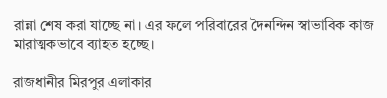রান্না শেষ করা যাচ্ছে না। এর ফলে পরিবারের দৈনন্দিন স্বাভাবিক কাজ মারাত্মকভাবে ব্যাহত হচ্ছে।

রাজধানীর মিরপুর এলাকার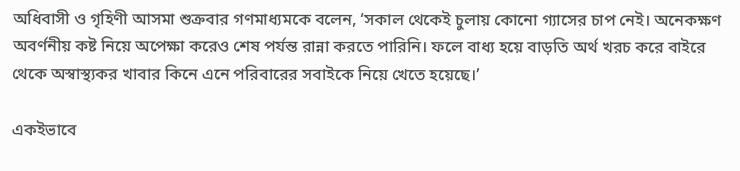অধিবাসী ও গৃহিণী আসমা শুক্রবার গণমাধ্যমকে বলেন, ‘সকাল থেকেই চুলায় কোনো গ্যাসের চাপ নেই। অনেকক্ষণ অবর্ণনীয় কষ্ট নিয়ে অপেক্ষা করেও শেষ পর্যন্ত রান্না করতে পারিনি। ফলে বাধ্য হয়ে বাড়তি অর্থ খরচ করে বাইরে থেকে অস্বাস্থ্যকর খাবার কিনে এনে পরিবারের সবাইকে নিয়ে খেতে হয়েছে।’

একইভাবে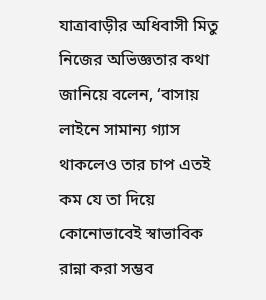যাত্রাবাড়ীর অধিবাসী মিতু নিজের অভিজ্ঞতার কথা জানিয়ে বলেন, ‘বাসায় লাইনে সামান্য গ্যাস থাকলেও তার চাপ এতই কম যে তা দিয়ে কোনোভাবেই স্বাভাবিক রান্না করা সম্ভব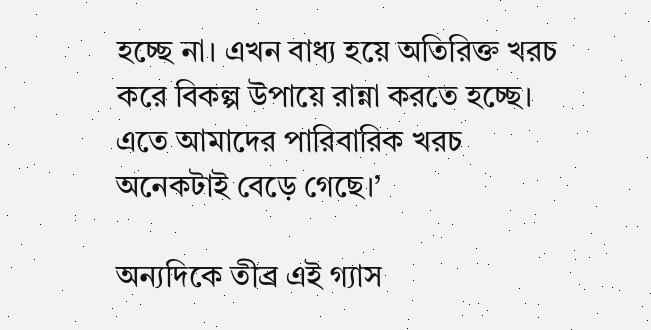হচ্ছে না। এখন বাধ্য হয়ে অতিরিক্ত খরচ করে বিকল্প উপায়ে রান্না করতে হচ্ছে। এতে আমাদের পারিবারিক খরচ অনেকটাই বেড়ে গেছে।’

অন্যদিকে তীব্র এই গ্যাস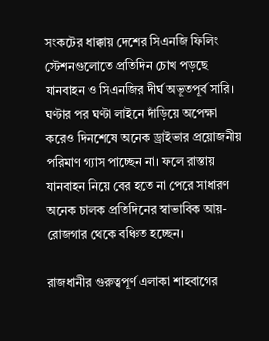সংকটের ধাক্কায় দেশের সিএনজি ফিলিং স্টেশনগুলোতে প্রতিদিন চোখ পড়ছে যানবাহন ও সিএনজির দীর্ঘ অভূতপূর্ব সারি। ঘণ্টার পর ঘণ্টা লাইনে দাঁড়িয়ে অপেক্ষা করেও দিনশেষে অনেক ড্রাইভার প্রয়োজনীয় পরিমাণ গ্যাস পাচ্ছেন না। ফলে রাস্তায় যানবাহন নিয়ে বের হতে না পেরে সাধারণ অনেক চালক প্রতিদিনের স্বাভাবিক আয়-রোজগার থেকে বঞ্চিত হচ্ছেন।

রাজধানীর গুরুত্বপূর্ণ এলাকা শাহবাগের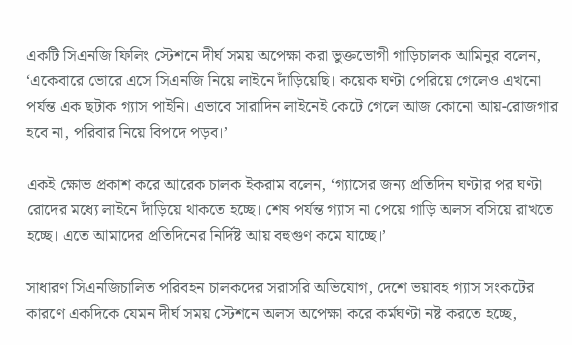একটি সিএনজি ফিলিং স্টেশনে দীর্ঘ সময় অপেক্ষা করা ভুক্তভোগী গাড়িচালক আমিনুর বলেন, ‘একেবারে ভোরে এসে সিএনজি নিয়ে লাইনে দাঁড়িয়েছি। কয়েক ঘণ্টা পেরিয়ে গেলেও এখনো পর্যন্ত এক ছটাক গ্যাস পাইনি। এভাবে সারাদিন লাইনেই কেটে গেলে আজ কোনো আয়-রোজগার হবে না, পরিবার নিয়ে বিপদে পড়ব।’

একই ক্ষোভ প্রকাশ করে আরেক চালক ইকরাম বলেন, ‘গ্যাসের জন্য প্রতিদিন ঘণ্টার পর ঘণ্টা রোদের মধ্যে লাইনে দাঁড়িয়ে থাকতে হচ্ছে। শেষ পর্যন্ত গ্যাস না পেয়ে গাড়ি অলস বসিয়ে রাখতে হচ্ছে। এতে আমাদের প্রতিদিনের নির্দিষ্ট আয় বহুগুণ কমে যাচ্ছে।’

সাধারণ সিএনজিচালিত পরিবহন চালকদের সরাসরি অভিযোগ, দেশে ভয়াবহ গ্যাস সংকটের কারণে একদিকে যেমন দীর্ঘ সময় স্টেশনে অলস অপেক্ষা করে কর্মঘণ্টা নষ্ট করতে হচ্ছে,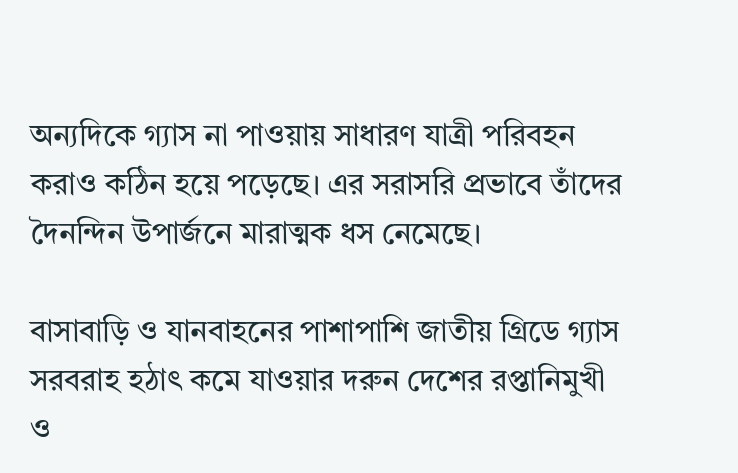অন্যদিকে গ্যাস না পাওয়ায় সাধারণ যাত্রী পরিবহন করাও কঠিন হয়ে পড়েছে। এর সরাসরি প্রভাবে তাঁদের দৈনন্দিন উপার্জনে মারাত্মক ধস নেমেছে।

বাসাবাড়ি ও যানবাহনের পাশাপাশি জাতীয় গ্রিডে গ্যাস সরবরাহ হঠাৎ কমে যাওয়ার দরুন দেশের রপ্তানিমুখী ও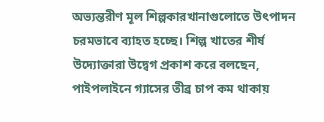অভ্যন্তরীণ মূল শিল্পকারখানাগুলোতে উৎপাদন চরমভাবে ব্যাহত হচ্ছে। শিল্প খাতের শীর্ষ উদ্যোক্তারা উদ্বেগ প্রকাশ করে বলছেন, পাইপলাইনে গ্যাসের তীব্র চাপ কম থাকায়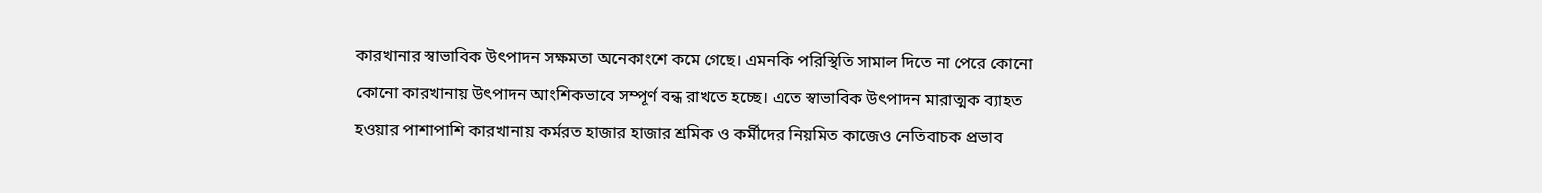কারখানার স্বাভাবিক উৎপাদন সক্ষমতা অনেকাংশে কমে গেছে। এমনকি পরিস্থিতি সামাল দিতে না পেরে কোনো কোনো কারখানায় উৎপাদন আংশিকভাবে সম্পূর্ণ বন্ধ রাখতে হচ্ছে। এতে স্বাভাবিক উৎপাদন মারাত্মক ব্যাহত হওয়ার পাশাপাশি কারখানায় কর্মরত হাজার হাজার শ্রমিক ও কর্মীদের নিয়মিত কাজেও নেতিবাচক প্রভাব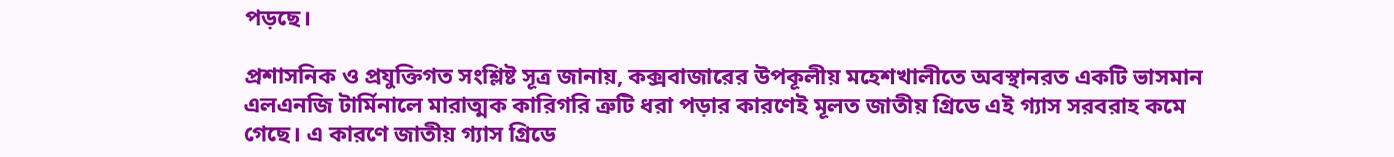পড়ছে।

প্রশাসনিক ও প্রযুক্তিগত সংশ্লিষ্ট সূত্র জানায়, কক্সবাজারের উপকূলীয় মহেশখালীতে অবস্থানরত একটি ভাসমান এলএনজি টার্মিনালে মারাত্মক কারিগরি ত্রুটি ধরা পড়ার কারণেই মূলত জাতীয় গ্রিডে এই গ্যাস সরবরাহ কমে গেছে। এ কারণে জাতীয় গ্যাস গ্রিডে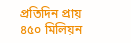প্রতিদিন প্রায় ৪৫০ মিলিয়ন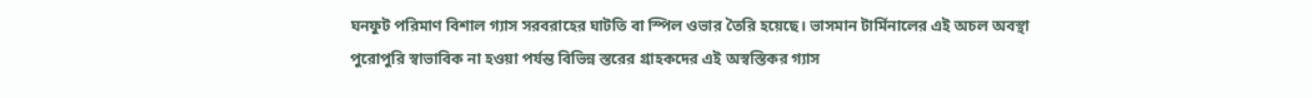ঘনফুট পরিমাণ বিশাল গ্যাস সরবরাহের ঘাটতি বা স্পিল ওভার তৈরি হয়েছে। ভাসমান টার্মিনালের এই অচল অবস্থা পুরোপুরি স্বাভাবিক না হওয়া পর্যন্ত বিভিন্ন স্তরের গ্রাহকদের এই অস্বস্তিকর গ্যাস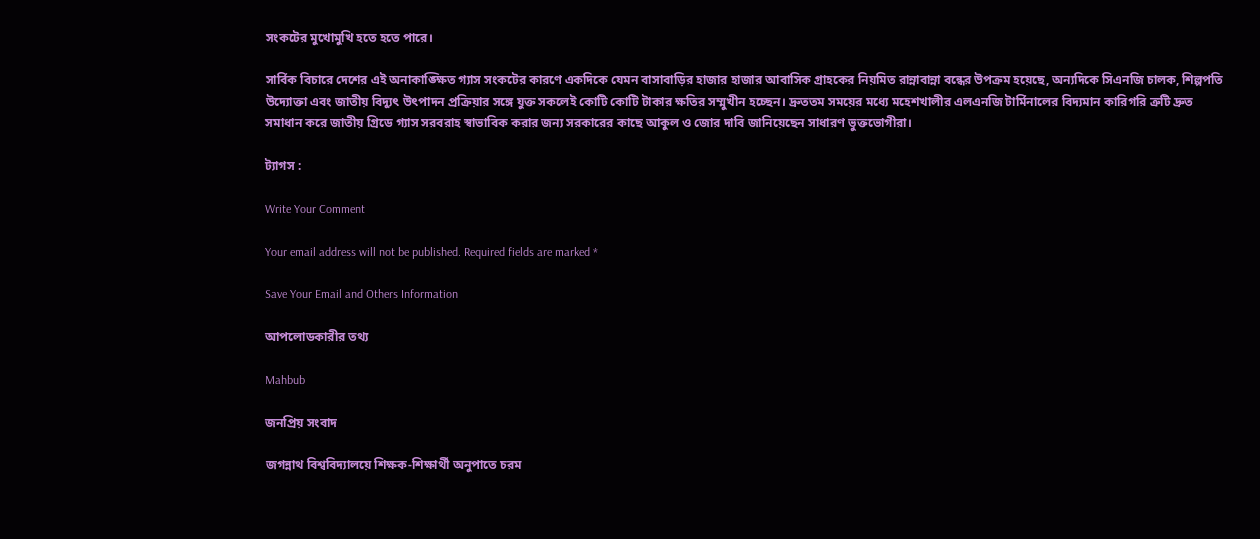সংকটের মুখোমুখি হতে হতে পারে।

সার্বিক বিচারে দেশের এই অনাকাঙ্ক্ষিত গ্যাস সংকটের কারণে একদিকে যেমন বাসাবাড়ির হাজার হাজার আবাসিক গ্রাহকের নিয়মিত রান্নাবান্না বন্ধের উপক্রম হয়েছে, অন্যদিকে সিএনজি চালক, শিল্পপতি উদ্যোক্তা এবং জাতীয় বিদ্যুৎ উৎপাদন প্রক্রিয়ার সঙ্গে যুক্ত সকলেই কোটি কোটি টাকার ক্ষতির সম্মুখীন হচ্ছেন। দ্রুততম সময়ের মধ্যে মহেশখালীর এলএনজি টার্মিনালের বিদ্যমান কারিগরি ত্রুটি দ্রুত সমাধান করে জাতীয় গ্রিডে গ্যাস সরবরাহ স্বাভাবিক করার জন্য সরকারের কাছে আকুল ও জোর দাবি জানিয়েছেন সাধারণ ভুক্তভোগীরা।

ট্যাগস :

Write Your Comment

Your email address will not be published. Required fields are marked *

Save Your Email and Others Information

আপলোডকারীর তথ্য

Mahbub

জনপ্রিয় সংবাদ

জগন্নাথ বিশ্ববিদ্যালয়ে শিক্ষক-শিক্ষার্থী অনুপাতে চরম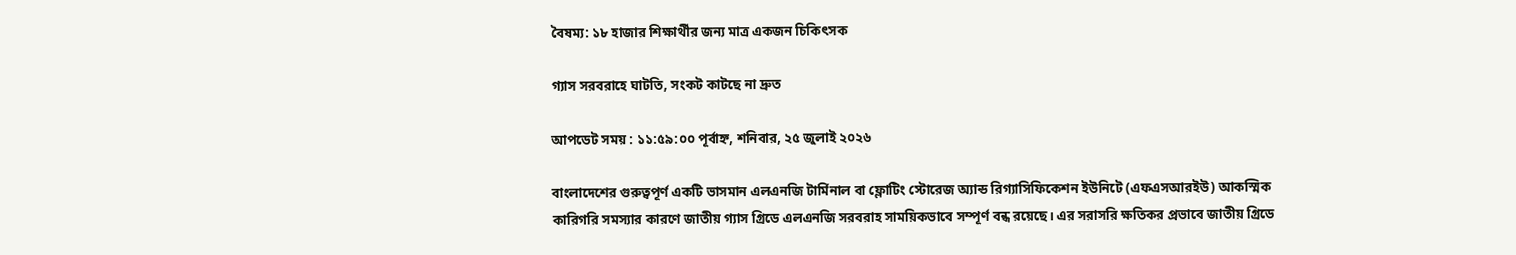বৈষম্য: ১৮ হাজার শিক্ষার্থীর জন্য মাত্র একজন চিকিৎসক

গ্যাস সরবরাহে ঘাটতি, সংকট কাটছে না দ্রুত

আপডেট সময় : ১১:৫৯:০০ পূর্বাহ্ন, শনিবার, ২৫ জুলাই ২০২৬

বাংলাদেশের গুরুত্বপূর্ণ একটি ভাসমান এলএনজি টার্মিনাল বা ফ্লোটিং স্টোরেজ অ্যান্ড রিগ্যাসিফিকেশন ইউনিটে (এফএসআরইউ) আকস্মিক কারিগরি সমস্যার কারণে জাতীয় গ্যাস গ্রিডে এলএনজি সরবরাহ সাময়িকভাবে সম্পূর্ণ বন্ধ রয়েছে। এর সরাসরি ক্ষতিকর প্রভাবে জাতীয় গ্রিডে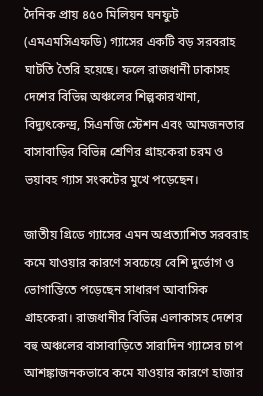দৈনিক প্রায় ৪৫০ মিলিয়ন ঘনফুট (এমএমসিএফডি) গ্যাসের একটি বড় সরবরাহ ঘাটতি তৈরি হয়েছে। ফলে রাজধানী ঢাকাসহ দেশের বিভিন্ন অঞ্চলের শিল্পকারখানা, বিদ্যুৎকেন্দ্র, সিএনজি স্টেশন এবং আমজনতার বাসাবাড়ির বিভিন্ন শ্রেণির গ্রাহকেরা চরম ও ভয়াবহ গ্যাস সংকটের মুখে পড়েছেন।

জাতীয় গ্রিডে গ্যাসের এমন অপ্রত্যাশিত সরবরাহ কমে যাওয়ার কারণে সবচেয়ে বেশি দুর্ভোগ ও ভোগান্তিতে পড়েছেন সাধারণ আবাসিক গ্রাহকেরা। রাজধানীর বিভিন্ন এলাকাসহ দেশের বহু অঞ্চলের বাসাবাড়িতে সারাদিন গ্যাসের চাপ আশঙ্কাজনকভাবে কমে যাওয়ার কারণে হাজার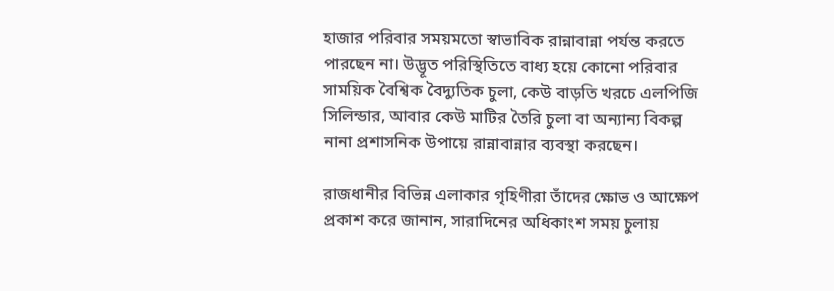হাজার পরিবার সময়মতো স্বাভাবিক রান্নাবান্না পর্যন্ত করতে পারছেন না। উদ্ভূত পরিস্থিতিতে বাধ্য হয়ে কোনো পরিবার সাময়িক বৈশ্বিক বৈদ্যুতিক চুলা, কেউ বাড়তি খরচে এলপিজি সিলিন্ডার, আবার কেউ মাটির তৈরি চুলা বা অন্যান্য বিকল্প নানা প্রশাসনিক উপায়ে রান্নাবান্নার ব্যবস্থা করছেন।

রাজধানীর বিভিন্ন এলাকার গৃহিণীরা তাঁদের ক্ষোভ ও আক্ষেপ প্রকাশ করে জানান, সারাদিনের অধিকাংশ সময় চুলায়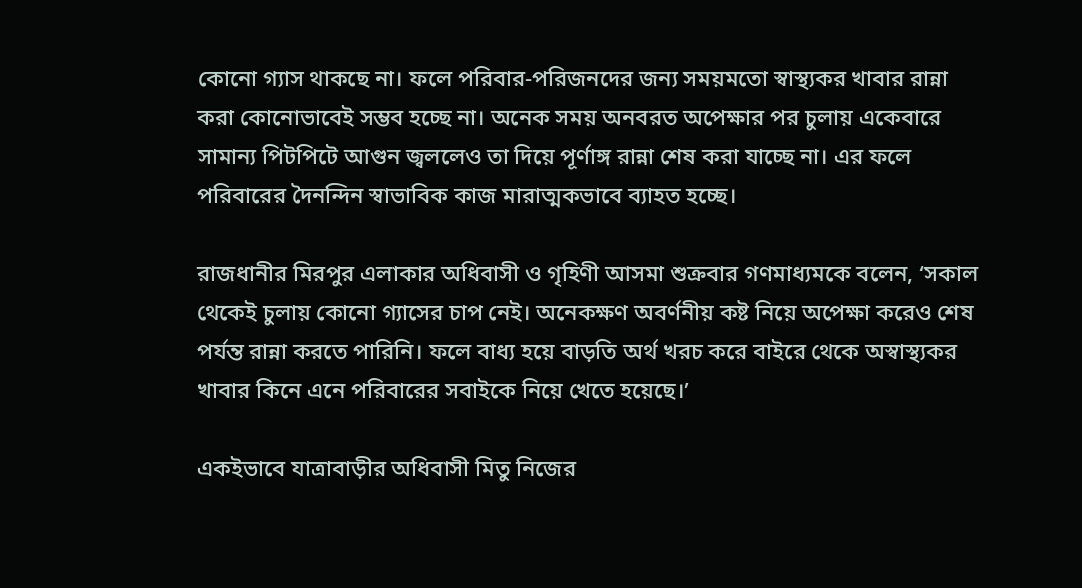কোনো গ্যাস থাকছে না। ফলে পরিবার-পরিজনদের জন্য সময়মতো স্বাস্থ্যকর খাবার রান্না করা কোনোভাবেই সম্ভব হচ্ছে না। অনেক সময় অনবরত অপেক্ষার পর চুলায় একেবারে সামান্য পিটপিটে আগুন জ্বললেও তা দিয়ে পূর্ণাঙ্গ রান্না শেষ করা যাচ্ছে না। এর ফলে পরিবারের দৈনন্দিন স্বাভাবিক কাজ মারাত্মকভাবে ব্যাহত হচ্ছে।

রাজধানীর মিরপুর এলাকার অধিবাসী ও গৃহিণী আসমা শুক্রবার গণমাধ্যমকে বলেন, ‘সকাল থেকেই চুলায় কোনো গ্যাসের চাপ নেই। অনেকক্ষণ অবর্ণনীয় কষ্ট নিয়ে অপেক্ষা করেও শেষ পর্যন্ত রান্না করতে পারিনি। ফলে বাধ্য হয়ে বাড়তি অর্থ খরচ করে বাইরে থেকে অস্বাস্থ্যকর খাবার কিনে এনে পরিবারের সবাইকে নিয়ে খেতে হয়েছে।’

একইভাবে যাত্রাবাড়ীর অধিবাসী মিতু নিজের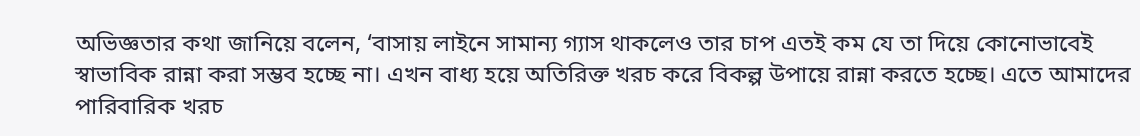অভিজ্ঞতার কথা জানিয়ে বলেন, ‘বাসায় লাইনে সামান্য গ্যাস থাকলেও তার চাপ এতই কম যে তা দিয়ে কোনোভাবেই স্বাভাবিক রান্না করা সম্ভব হচ্ছে না। এখন বাধ্য হয়ে অতিরিক্ত খরচ করে বিকল্প উপায়ে রান্না করতে হচ্ছে। এতে আমাদের পারিবারিক খরচ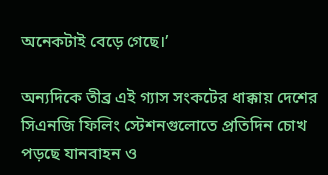অনেকটাই বেড়ে গেছে।’

অন্যদিকে তীব্র এই গ্যাস সংকটের ধাক্কায় দেশের সিএনজি ফিলিং স্টেশনগুলোতে প্রতিদিন চোখ পড়ছে যানবাহন ও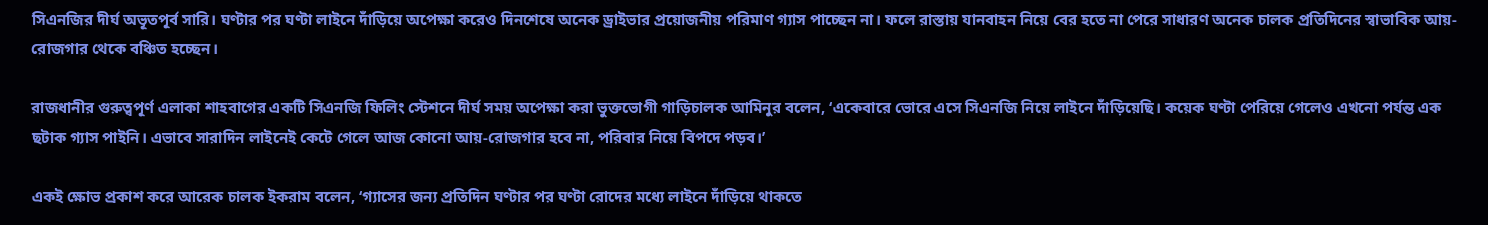সিএনজির দীর্ঘ অভূতপূর্ব সারি। ঘণ্টার পর ঘণ্টা লাইনে দাঁড়িয়ে অপেক্ষা করেও দিনশেষে অনেক ড্রাইভার প্রয়োজনীয় পরিমাণ গ্যাস পাচ্ছেন না। ফলে রাস্তায় যানবাহন নিয়ে বের হতে না পেরে সাধারণ অনেক চালক প্রতিদিনের স্বাভাবিক আয়-রোজগার থেকে বঞ্চিত হচ্ছেন।

রাজধানীর গুরুত্বপূর্ণ এলাকা শাহবাগের একটি সিএনজি ফিলিং স্টেশনে দীর্ঘ সময় অপেক্ষা করা ভুক্তভোগী গাড়িচালক আমিনুর বলেন, ‘একেবারে ভোরে এসে সিএনজি নিয়ে লাইনে দাঁড়িয়েছি। কয়েক ঘণ্টা পেরিয়ে গেলেও এখনো পর্যন্ত এক ছটাক গ্যাস পাইনি। এভাবে সারাদিন লাইনেই কেটে গেলে আজ কোনো আয়-রোজগার হবে না, পরিবার নিয়ে বিপদে পড়ব।’

একই ক্ষোভ প্রকাশ করে আরেক চালক ইকরাম বলেন, ‘গ্যাসের জন্য প্রতিদিন ঘণ্টার পর ঘণ্টা রোদের মধ্যে লাইনে দাঁড়িয়ে থাকতে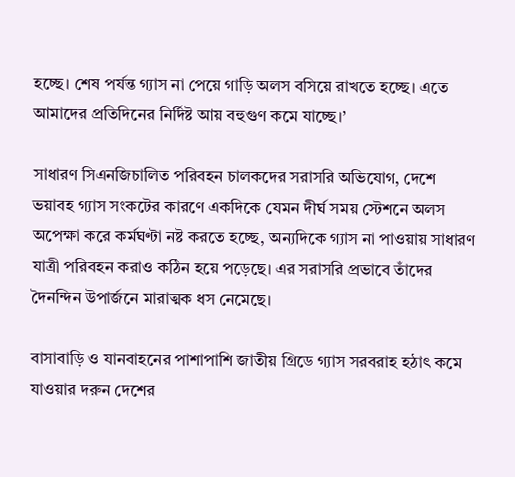হচ্ছে। শেষ পর্যন্ত গ্যাস না পেয়ে গাড়ি অলস বসিয়ে রাখতে হচ্ছে। এতে আমাদের প্রতিদিনের নির্দিষ্ট আয় বহুগুণ কমে যাচ্ছে।’

সাধারণ সিএনজিচালিত পরিবহন চালকদের সরাসরি অভিযোগ, দেশে ভয়াবহ গ্যাস সংকটের কারণে একদিকে যেমন দীর্ঘ সময় স্টেশনে অলস অপেক্ষা করে কর্মঘণ্টা নষ্ট করতে হচ্ছে, অন্যদিকে গ্যাস না পাওয়ায় সাধারণ যাত্রী পরিবহন করাও কঠিন হয়ে পড়েছে। এর সরাসরি প্রভাবে তাঁদের দৈনন্দিন উপার্জনে মারাত্মক ধস নেমেছে।

বাসাবাড়ি ও যানবাহনের পাশাপাশি জাতীয় গ্রিডে গ্যাস সরবরাহ হঠাৎ কমে যাওয়ার দরুন দেশের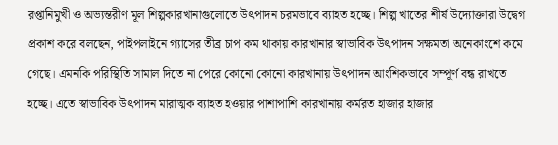রপ্তানিমুখী ও অভ্যন্তরীণ মূল শিল্পকারখানাগুলোতে উৎপাদন চরমভাবে ব্যাহত হচ্ছে। শিল্প খাতের শীর্ষ উদ্যোক্তারা উদ্বেগ প্রকাশ করে বলছেন, পাইপলাইনে গ্যাসের তীব্র চাপ কম থাকায় কারখানার স্বাভাবিক উৎপাদন সক্ষমতা অনেকাংশে কমে গেছে। এমনকি পরিস্থিতি সামাল দিতে না পেরে কোনো কোনো কারখানায় উৎপাদন আংশিকভাবে সম্পূর্ণ বন্ধ রাখতে হচ্ছে। এতে স্বাভাবিক উৎপাদন মারাত্মক ব্যাহত হওয়ার পাশাপাশি কারখানায় কর্মরত হাজার হাজার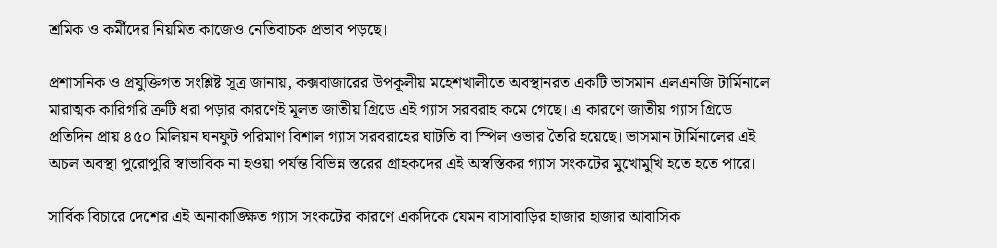শ্রমিক ও কর্মীদের নিয়মিত কাজেও নেতিবাচক প্রভাব পড়ছে।

প্রশাসনিক ও প্রযুক্তিগত সংশ্লিষ্ট সূত্র জানায়, কক্সবাজারের উপকূলীয় মহেশখালীতে অবস্থানরত একটি ভাসমান এলএনজি টার্মিনালে মারাত্মক কারিগরি ত্রুটি ধরা পড়ার কারণেই মূলত জাতীয় গ্রিডে এই গ্যাস সরবরাহ কমে গেছে। এ কারণে জাতীয় গ্যাস গ্রিডে প্রতিদিন প্রায় ৪৫০ মিলিয়ন ঘনফুট পরিমাণ বিশাল গ্যাস সরবরাহের ঘাটতি বা স্পিল ওভার তৈরি হয়েছে। ভাসমান টার্মিনালের এই অচল অবস্থা পুরোপুরি স্বাভাবিক না হওয়া পর্যন্ত বিভিন্ন স্তরের গ্রাহকদের এই অস্বস্তিকর গ্যাস সংকটের মুখোমুখি হতে হতে পারে।

সার্বিক বিচারে দেশের এই অনাকাঙ্ক্ষিত গ্যাস সংকটের কারণে একদিকে যেমন বাসাবাড়ির হাজার হাজার আবাসিক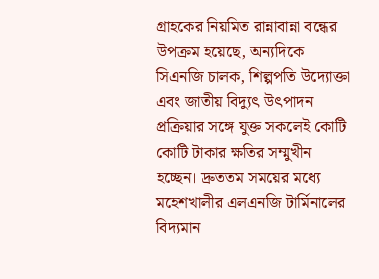গ্রাহকের নিয়মিত রান্নাবান্না বন্ধের উপক্রম হয়েছে, অন্যদিকে সিএনজি চালক, শিল্পপতি উদ্যোক্তা এবং জাতীয় বিদ্যুৎ উৎপাদন প্রক্রিয়ার সঙ্গে যুক্ত সকলেই কোটি কোটি টাকার ক্ষতির সম্মুখীন হচ্ছেন। দ্রুততম সময়ের মধ্যে মহেশখালীর এলএনজি টার্মিনালের বিদ্যমান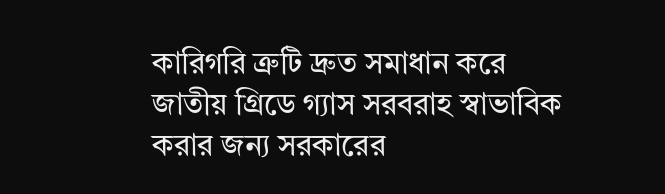কারিগরি ত্রুটি দ্রুত সমাধান করে জাতীয় গ্রিডে গ্যাস সরবরাহ স্বাভাবিক করার জন্য সরকারের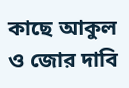কাছে আকুল ও জোর দাবি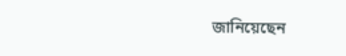জানিয়েছেন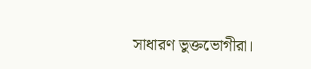সাধারণ ভুক্তভোগীরা।